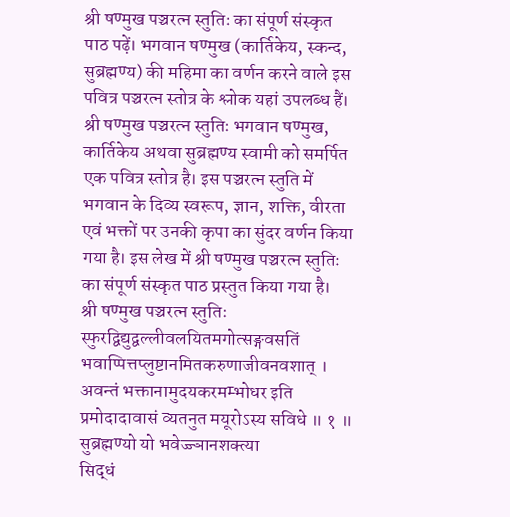श्री षण्मुख पञ्चरत्न स्तुतिः का संपूर्ण संस्कृत पाठ पढ़ें। भगवान षण्मुख (कार्तिकेय, स्कन्द, सुब्रह्मण्य) की महिमा का वर्णन करने वाले इस पवित्र पञ्चरत्न स्तोत्र के श्लोक यहां उपलब्ध हैं।
श्री षण्मुख पञ्चरत्न स्तुतिः भगवान षण्मुख, कार्तिकेय अथवा सुब्रह्मण्य स्वामी को समर्पित एक पवित्र स्तोत्र है। इस पञ्चरत्न स्तुति में भगवान के दिव्य स्वरूप, ज्ञान, शक्ति, वीरता एवं भक्तों पर उनकी कृपा का सुंदर वर्णन किया गया है। इस लेख में श्री षण्मुख पञ्चरत्न स्तुतिः का संपूर्ण संस्कृत पाठ प्रस्तुत किया गया है।
श्री षण्मुख पञ्चरत्न स्तुतिः
स्फुरद्विद्युद्वल्लीवलयितमगोत्सङ्गवसतिं
भवाप्पित्तप्लुष्टानमितकरुणाजीवनवशात् ।
अवन्तं भक्तानामुदयकरमम्भोधर इति
प्रमोदादावासं व्यतनुत मयूरोऽस्य सविधे ॥ १ ॥
सुब्रह्मण्यो यो भवेज्ज्ञानशक्त्या
सिद्धं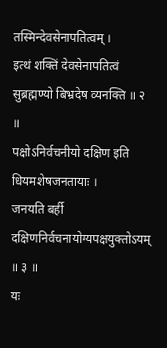तस्मिन्देवसेनापतित्वम् ।
इत्थं शक्तिं देवसेनापतित्वं
सुब्रह्मण्यो बिभ्रदेष व्यनक्ति ॥ २ ॥
पक्षोऽनिर्वचनीयो दक्षिण इति धियमशेषजनतायाः ।
जनयति बर्ही दक्षिणनिर्वचनायोग्यपक्षयुक्तोऽयम् ॥ ३ ॥
यः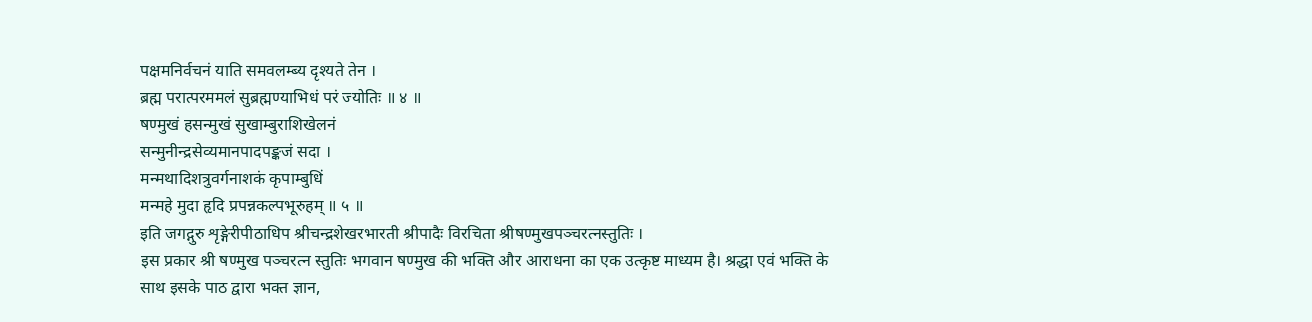पक्षमनिर्वचनं याति समवलम्ब्य दृश्यते तेन ।
ब्रह्म परात्परममलं सुब्रह्मण्याभिधं परं ज्योतिः ॥ ४ ॥
षण्मुखं हसन्मुखं सुखाम्बुराशिखेलनं
सन्मुनीन्द्रसेव्यमानपादपङ्कजं सदा ।
मन्मथादिशत्रुवर्गनाशकं कृपाम्बुधिं
मन्महे मुदा हृदि प्रपन्नकल्पभूरुहम् ॥ ५ ॥
इति जगद्गुरु शृङ्गेरीपीठाधिप श्रीचन्द्रशेखरभारती श्रीपादैः विरचिता श्रीषण्मुखपञ्चरत्नस्तुतिः ।
इस प्रकार श्री षण्मुख पञ्चरत्न स्तुतिः भगवान षण्मुख की भक्ति और आराधना का एक उत्कृष्ट माध्यम है। श्रद्धा एवं भक्ति के साथ इसके पाठ द्वारा भक्त ज्ञान,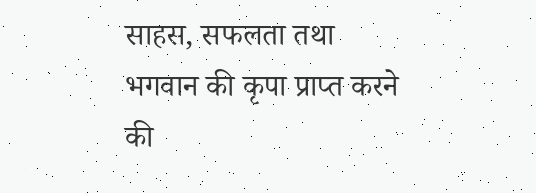साहस, सफलता तथा भगवान की कृपा प्राप्त करने की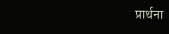प्रार्थना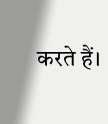करते हैं।